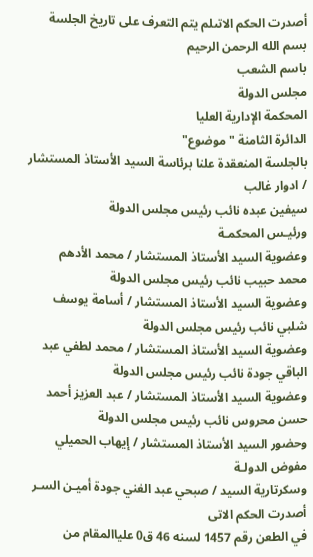أصدرت الحكم الاتىلم يتم التعرف على تاريخ الجلسة
بسم الله الرحمن الرحيم
باسم الشعب
مجلس الدولة
المحكمة الإدارية العليا
الدائرة الثامنة "موضوع"
بالجلسة المنعقدة علنا برئاسة السيد الأستاذ المستشار / ادوار غالب
سيفين عبده نائب رئيس مجلس الدولة
ورئيـس المحكمـة
وعضوية السيد الأستاذ المستشار / محمد الأدهم محمد حبيب نائب رئيس مجلس الدولة
وعضوية السيد الأستاذ المستشار / أسامة يوسف شلبي نائب رئيس مجلس الدولة
وعضوية السيد الأستاذ المستشار / محمد لطفي عبد الباقي جودة نائب رئيس مجلس الدولة
وعضوية السيد الأستاذ المستشار / عبد العزيز أحمد حسن محروس نائب رئيس مجلس الدولة
وحضور السيد الأستاذ المستشار / إيهاب الحميلي مفوض الدولـة
وسكرتارية السيد / صبحي عبد الغني جودة أميـن السـر
أصدرت الحكم الاتى
في الطعن رقم 1457 لسنه 46 ق0 علياالمقام من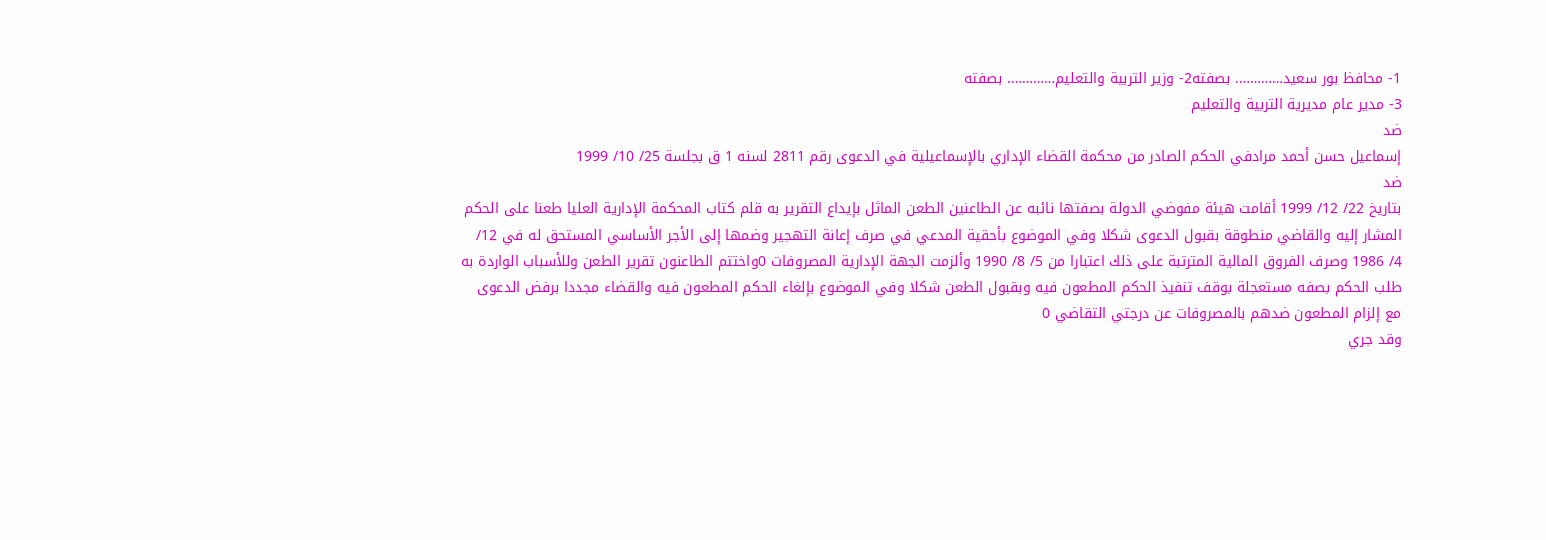1- محافظ بور سعيد…………. بصفته2- وزير التربية والتعليم…………. بصفته
3- مدير عام مديرية التربية والتعليم
ضد
إسماعيل حسن أحمد مرادفي الحكم الصادر من محكمة القضاء الإداري بالإسماعيلية في الدعوى رقم 2811 لسنه 1 ق بجلسة 25/ 10/ 1999
ضد
بتاريخ 22/ 12/ 1999 أقامت هيئة مفوضي الدولة بصفتها نائبه عن الطاعنين الطعن الماثل بإيداع التقرير به قلم كتاب المحكمة الإدارية العليا طعنا على الحكم المشار إليه والقاضي منطوقة بقبول الدعوى شكلا وفي الموضوع بأحقية المدعي في صرف إعانة التهجير وضمها إلى الأجر الأساسي المستحق له في 12/ 4/ 1986 وصرف الفروق المالية المترتبة على ذلك اعتبارا من 5/ 8/ 1990 وألزمت الجهة الإدارية المصروفات 0واختتم الطاعنون تقرير الطعن وللأسباب الواردة به طلب الحكم بصفه مستعجلة بوقف تنفيذ الحكم المطعون فيه وبقبول الطعن شكلا وفي الموضوع بإلغاء الحكم المطعون فيه والقضاء مجددا برفض الدعوى مع إلزام المطعون ضدهم بالمصروفات عن درجتي التقاضي 0
وقد جري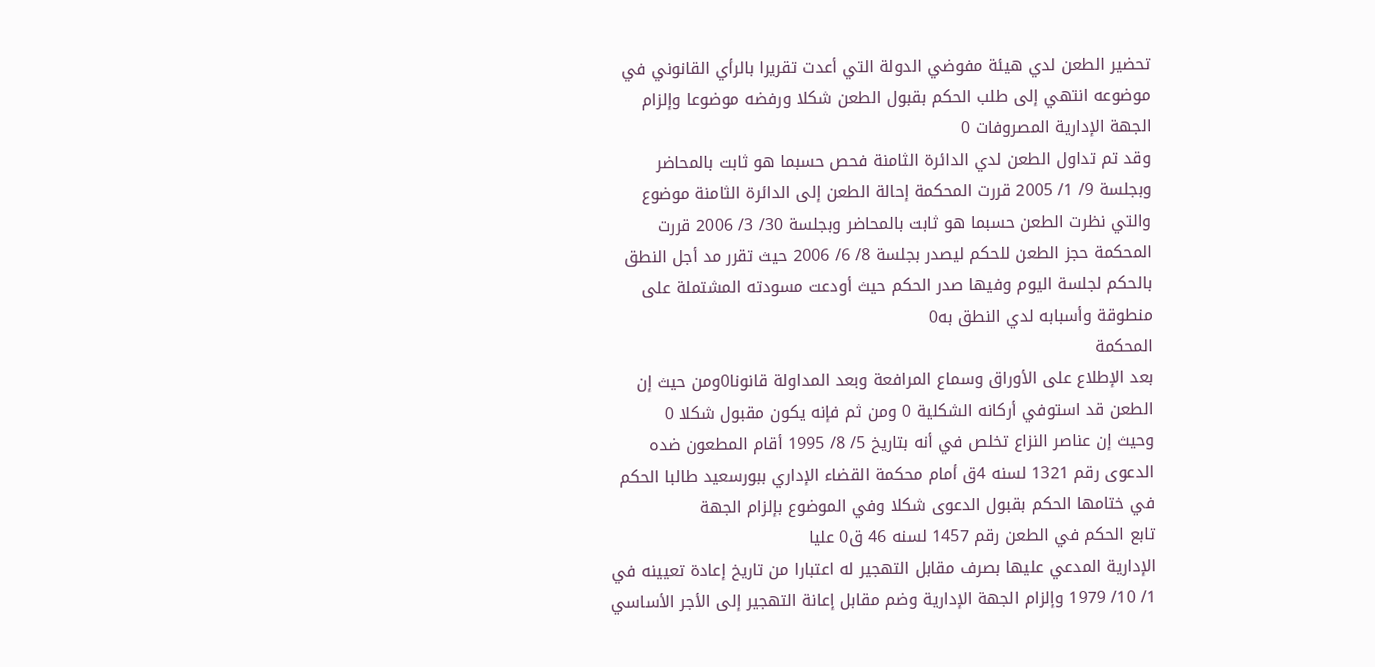تحضير الطعن لدي هيئة مفوضي الدولة التي أعدت تقريرا بالرأي القانوني في موضوعه انتهي إلى طلب الحكم بقبول الطعن شكلا ورفضه موضوعا وإلزام الجهة الإدارية المصروفات 0
وقد تم تداول الطعن لدي الدائرة الثامنة فحص حسبما هو ثابت بالمحاضر وبجلسة 9/ 1/ 2005 قررت المحكمة إحالة الطعن إلى الدائرة الثامنة موضوع والتي نظرت الطعن حسبما هو ثابت بالمحاضر وبجلسة 30/ 3/ 2006 قررت المحكمة حجز الطعن للحكم ليصدر بجلسة 8/ 6/ 2006 حيث تقرر مد أجل النطق بالحكم لجلسة اليوم وفيها صدر الحكم حيث أودعت مسودته المشتملة على منطوقة وأسبابه لدي النطق به0
المحكمة
بعد الإطلاع على الأوراق وسماع المرافعة وبعد المداولة قانونا0ومن حيث إن الطعن قد استوفي أركانه الشكلية 0 ومن ثم فإنه يكون مقبول شكلا 0
وحيث إن عناصر النزاع تخلص في أنه بتاريخ 5/ 8/ 1995 أقام المطعون ضده الدعوى رقم 1321 لسنه 4ق أمام محكمة القضاء الإداري ببورسعيد طالبا الحكم في ختامها الحكم بقبول الدعوى شكلا وفي الموضوع بإلزام الجهة
تابع الحكم في الطعن رقم 1457 لسنه 46 ق0 عليا
الإدارية المدعي عليها بصرف مقابل التهجير له اعتبارا من تاريخ إعادة تعيينه في 1/ 10/ 1979 وإلزام الجهة الإدارية وضم مقابل إعانة التهجير إلى الأجر الأساسي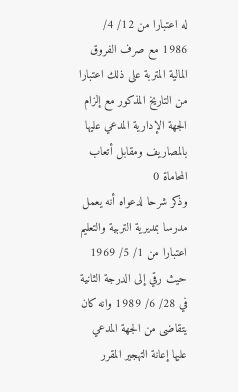له اعتبارا من 12/ 4/ 1986 مع صرف الفروق المالية المتربة على ذلك اعتبارا من التاريخ المذكور مع إلزام الجهة الإدارية المدعي عليها بالمصاريف ومقابل أتعاب المحاماة 0
وذكر شرحا لدعواه أنه يعمل مدرسا بمديرية التربية والتعليم اعتبارا من 1/ 5/ 1969 حيث رقي إلى الدرجة الثانية في 28/ 6/ 1989 وانه كان يتقاضى من الجهة المدعي عليها إعانة التهجير المقرر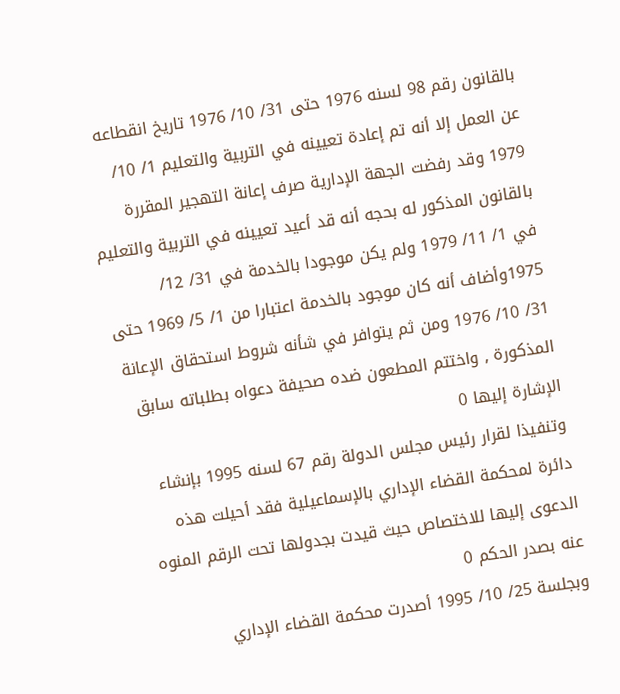بالقانون رقم 98 لسنه 1976 حتى 31/ 10/ 1976 تاريخ انقطاعه عن العمل إلا أنه تم إعادة تعيينه في التربية والتعليم 1/ 10/ 1979 وقد رفضت الجهة الإدارية صرف إعانة التهجير المقررة بالقانون المذكور له بحجه أنه قد أعيد تعيينه في التربية والتعليم في 1/ 11/ 1979 ولم يكن موجودا بالخدمة في 31/ 12/ 1975وأضاف أنه كان موجود بالخدمة اعتبارا من 1/ 5/ 1969 حتى 31/ 10/ 1976 ومن ثم يتوافر في شأنه شروط استحقاق الإعانة المذكورة , واختتم المطعون ضده صحيفة دعواه بطلباته سابق الإشارة إليها 0
وتنفيذا لقرار رئيس مجلس الدولة رقم 67 لسنه 1995 بإنشاء دائرة لمحكمة القضاء الإداري بالإسماعيلية فقد أحيلت هذه الدعوى إليها للاختصاص حيث قيدت بجدولها تحت الرقم المنوه عنه بصدر الحكم 0
وبجلسة 25/ 10/ 1995 أصدرت محكمة القضاء الإداري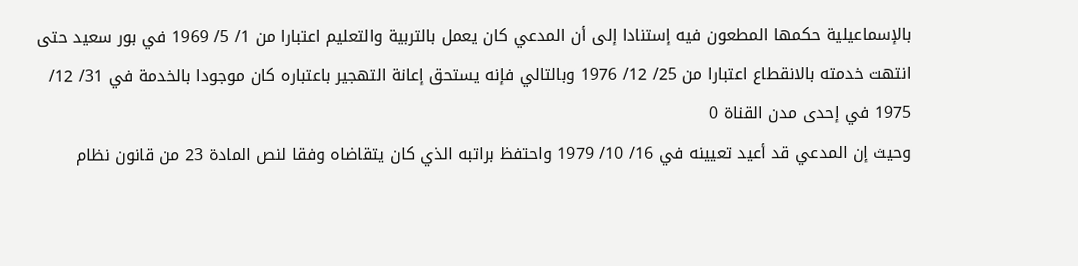بالإسماعيلية حكمها المطعون فيه إستنادا إلى أن المدعي كان يعمل بالتربية والتعليم اعتبارا من 1/ 5/ 1969 في بور سعيد حتى انتهت خدمته بالانقطاع اعتبارا من 25/ 12/ 1976 وبالتالي فإنه يستحق إعانة التهجير باعتباره كان موجودا بالخدمة في 31/ 12/ 1975 في إحدى مدن القناة 0
وحيث إن المدعي قد أعيد تعيينه في 16/ 10/ 1979 واحتفظ براتبه الذي كان يتقاضاه وفقا لنص المادة 23 من قانون نظام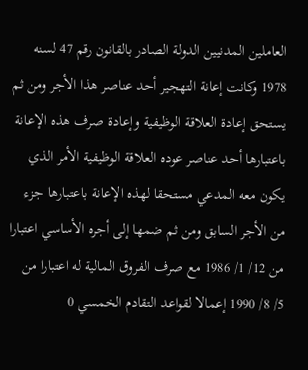العاملين المدنيين الدولة الصادر بالقانون رقم 47 لسنه 1978 وكانت إعانة التهجير أحد عناصر هذا الأجر ومن ثم يستحق إعادة العلاقة الوظيفية وإعادة صرف هذه الإعانة باعتبارها أحد عناصر عوده العلاقة الوظيفية الأمر الذي يكون معه المدعي مستحقا لهذه الإعانة باعتبارها جزء من الأجر السابق ومن ثم ضمها إلى أجره الأساسي اعتبارا من 12/ 1/ 1986 مع صرف الفروق المالية له اعتبارا من 5/ 8/ 1990 إعمالا لقواعد التقادم الخمسي 0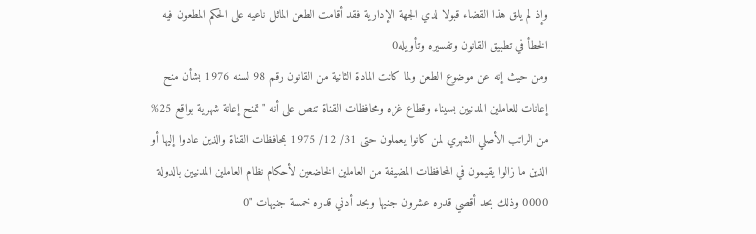وإذ لم يلق هذا القضاء قبولا لدي الجهة الإدارية فقد أقامت الطعن الماثل ناعيه على الحكم المطعون فيه الخطأ في تطبيق القانون وتفسيره وتأويله0
ومن حيث إنه عن موضوع الطعن ولما كانت المادة الثانية من القانون رقم 98 لسنه 1976 بشأن منح إعانات للعاملين المدنيين بسيناء وقطاع غزه ومحافظات القناة تنص على أنه " تمنح إعانة شهرية بواقع 25% من الراتب الأصلي الشهري لمن كانوا يعملون حتى 31/ 12/ 1975 بمحافظات القناة والذين عادوا إليها أو الذين ما زالوا يقيمون في المحافظات المضيفة من العاملين الخاضعين لأحكام نظام العاملين المدنيين بالدولة 0000 وذلك بحد أقصي قدره عشرون جنيها وبحد أدني قدره خمسة جنيهات "0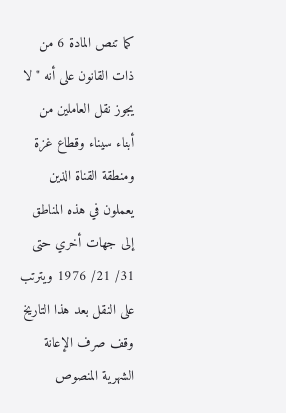كما تنص المادة 6 من ذات القانون على أنه " لا يجوز نقل العاملين من أبناء سيناء وقطاع غزة ومنطقة القناة الذين يعملون في هذه المناطق إلى جهات أخري حتى 31/ 21/ 1976 ويترتب على النقل بعد هذا التاريخ وقف صرف الإعانة الشهرية المنصوص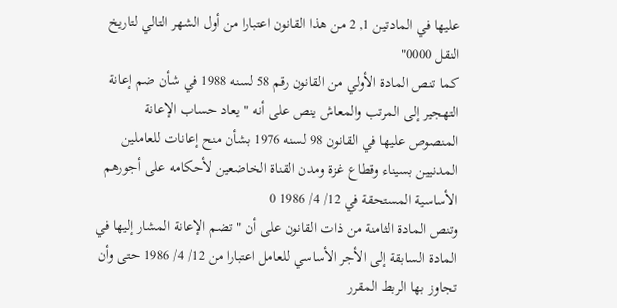عليها في المادتين 1, 2 من هذا القانون اعتبارا من أول الشهر التالي لتاريخ النقل 0000"
كما تنص المادة الأولي من القانون رقم 58 لسنه 1988 في شأن ضم إعانة التهجير إلى المرتب والمعاش ينص على أنه " يعاد حساب الإعانة المنصوص عليها في القانون 98 لسنه 1976 بشأن منح إعانات للعاملين المدنيين بسيناء وقطاع غزة ومدن القناة الخاضعين لأحكامه على أجورهم الأساسية المستحقة في 12/ 4/ 1986 0
وتنص المادة الثامنة من ذات القانون على أن " تضم الإعانة المشار إليها في المادة السابقة إلى الأجر الأساسي للعامل اعتبارا من 12/ 4/ 1986 حتى وأن تجاوز بها الربط المقرر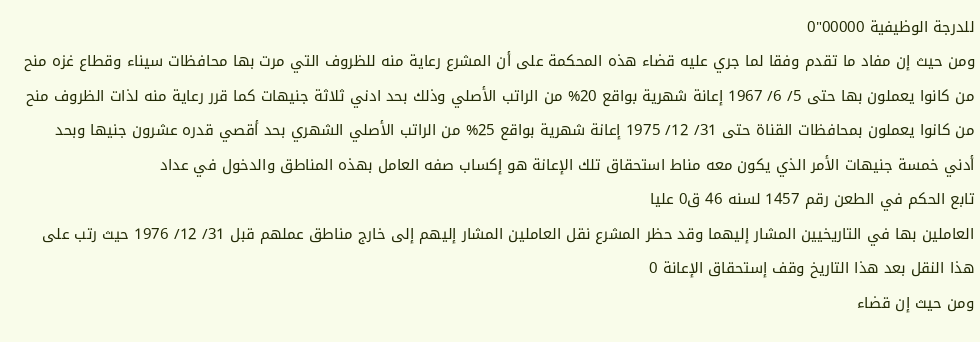للدرجة الوظيفية 00000"0
ومن حيث إن مفاد ما تقدم وفقا لما جري عليه قضاء هذه المحكمة على أن المشرع رعاية منه للظروف التي مرت بها محافظات سيناء وقطاع غزه منح من كانوا يعملون بها حتى 5/ 6/ 1967 إعانة شهرية بواقع 20% من الراتب الأصلي وذلك بحد ادني ثلاثة جنيهات كما قرر رعاية منه لذات الظروف منح من كانوا يعملون بمحافظات القناة حتى 31/ 12/ 1975 إعانة شهرية بواقع 25% من الراتب الأصلي الشهري بحد أقصي قدره عشرون جنيها وبحد أدني خمسة جنيهات الأمر الذي يكون معه مناط استحقاق تلك الإعانة هو إكساب صفه العامل بهذه المناطق والدخول في عداد
تابع الحكم في الطعن رقم 1457 لسنه 46 ق0 عليا
العاملين بها في التاريخيين المشار إليهما وقد حظر المشرع نقل العاملين المشار إليهم إلى خارج مناطق عملهم قبل 31/ 12/ 1976 حيث رتب على هذا النقل بعد هذا التاريخ وقف إستحقاق الإعانة 0
ومن حيث إن قضاء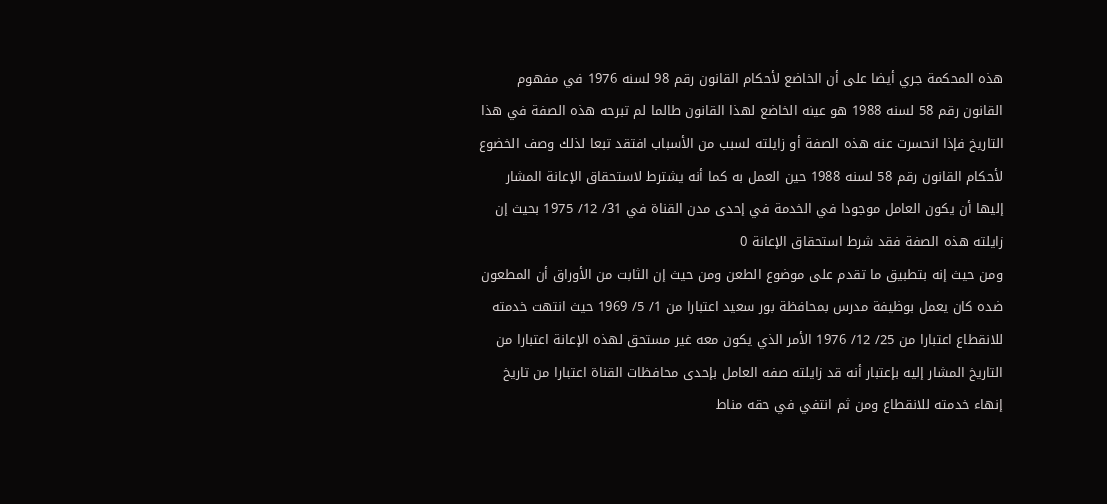هذه المحكمة جري أيضا على أن الخاضع لأحكام القانون رقم 98 لسنه 1976 في مفهوم القانون رقم 58 لسنه 1988 هو عينه الخاضع لهذا القانون طالما لم تبرحه هذه الصفة في هذا التاريخ فإذا انحسرت عنه هذه الصفة أو زايلته لسبب من الأسباب افتقد تبعا لذلك وصف الخضوع لأحكام القانون رقم 58 لسنه 1988 حين العمل به كما أنه يشترط لاستحقاق الإعانة المشار إليها أن يكون العامل موجودا في الخدمة في إحدى مدن القناة في 31/ 12/ 1975 بحيث إن زايلته هذه الصفة فقد شرط استحقاق الإعانة 0
ومن حيث إنه بتطبيق ما تقدم على موضوع الطعن ومن حيث إن الثابت من الأوراق أن المطعون ضده كان يعمل بوظيفة مدرس بمحافظة بور سعيد اعتبارا من 1/ 5/ 1969 حيث انتهت خدمته للانقطاع اعتبارا من 25/ 12/ 1976 الأمر الذي يكون معه غير مستحق لهذه الإعانة اعتبارا من التاريخ المشار إليه بإعتبار أنه قد زايلته صفه العامل بإحدى محافظات القناة اعتبارا من تاريخ إنهاء خدمته للانقطاع ومن ثم انتفي في حقه مناط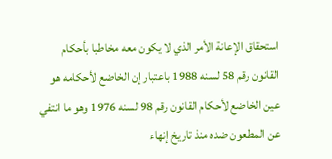استحقاق الإعانة الأمر الذي لا يكون معه مخاطبا بأحكام القانون رقم 58 لسنه 1988 باعتبار إن الخاضع لأحكامه هو عين الخاضع لأحكام القانون رقم 98 لسنه 1976 وهو ما انتفي عن المطعون ضده منذ تاريخ إنهاء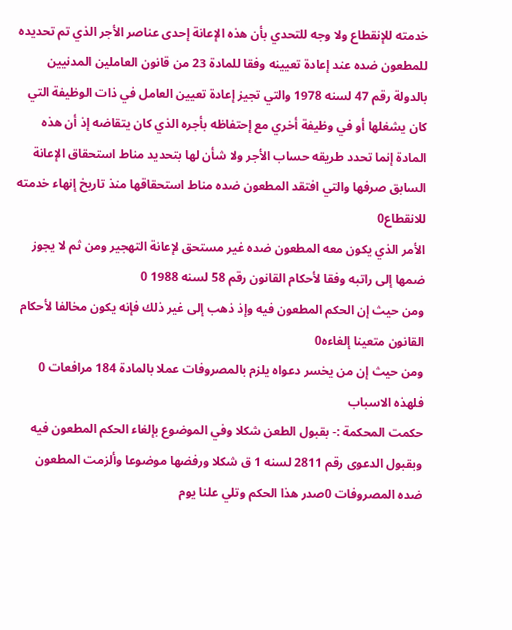خدمته للإنقطاع ولا وجه للتحدي بأن هذه الإعانة إحدى عناصر الأجر الذي تم تحديده للمطعون ضده عند إعادة تعيينه وفقا للمادة 23 من قانون العاملين المدنيين بالدولة رقم 47 لسنه 1978 والتي تجيز إعادة تعيين العامل في ذات الوظيفة التي كان يشغلها أو في وظيفة أخري مع إحتفاظه بأجره الذي كان يتقاضه إذ أن هذه المادة إنما تحدد طريقه حساب الأجر ولا شأن لها بتحديد مناط استحقاق الإعانة السابق صرفها والتي افتقد المطعون ضده مناط استحقاقها منذ تاريخ إنهاء خدمته للانقطاع0
الأمر الذي يكون معه المطعون ضده غير مستحق لإعانة التهجير ومن ثم لا يجوز ضمها إلى راتبه وفقا لأحكام القانون رقم 58 لسنه 1988 0
ومن حيث إن الحكم المطعون فيه وإذ ذهب إلى غير ذلك فإنه يكون مخالفا لأحكام القانون متعينا إلغاءه0
ومن حيث إن من يخسر دعواه يلزم بالمصروفات عملا بالمادة 184 مرافعات 0
فلهذه الاسباب
حكمت المحكمة :- بقبول الطعن شكلا وفي الموضوع بإلغاء الحكم المطعون فيه وبقبول الدعوى رقم 2811 لسنه 1 ق شكلا ورفضها موضوعا وألزمت المطعون ضده المصروفات 0صدر هذا الحكم وتلي علنا يوم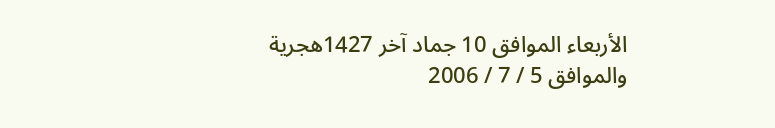الأربعاء الموافق 10 جماد آخر 1427هجرية والموافق 5 / 7 / 2006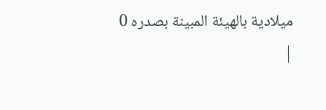ميلادية بالهيئة المبينة بصدره 0
|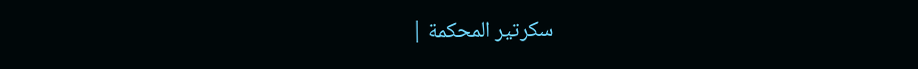سكرتير المحكمة |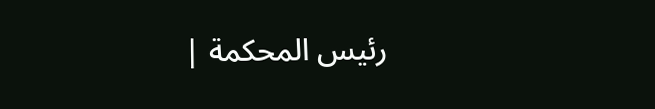رئيس المحكمة |